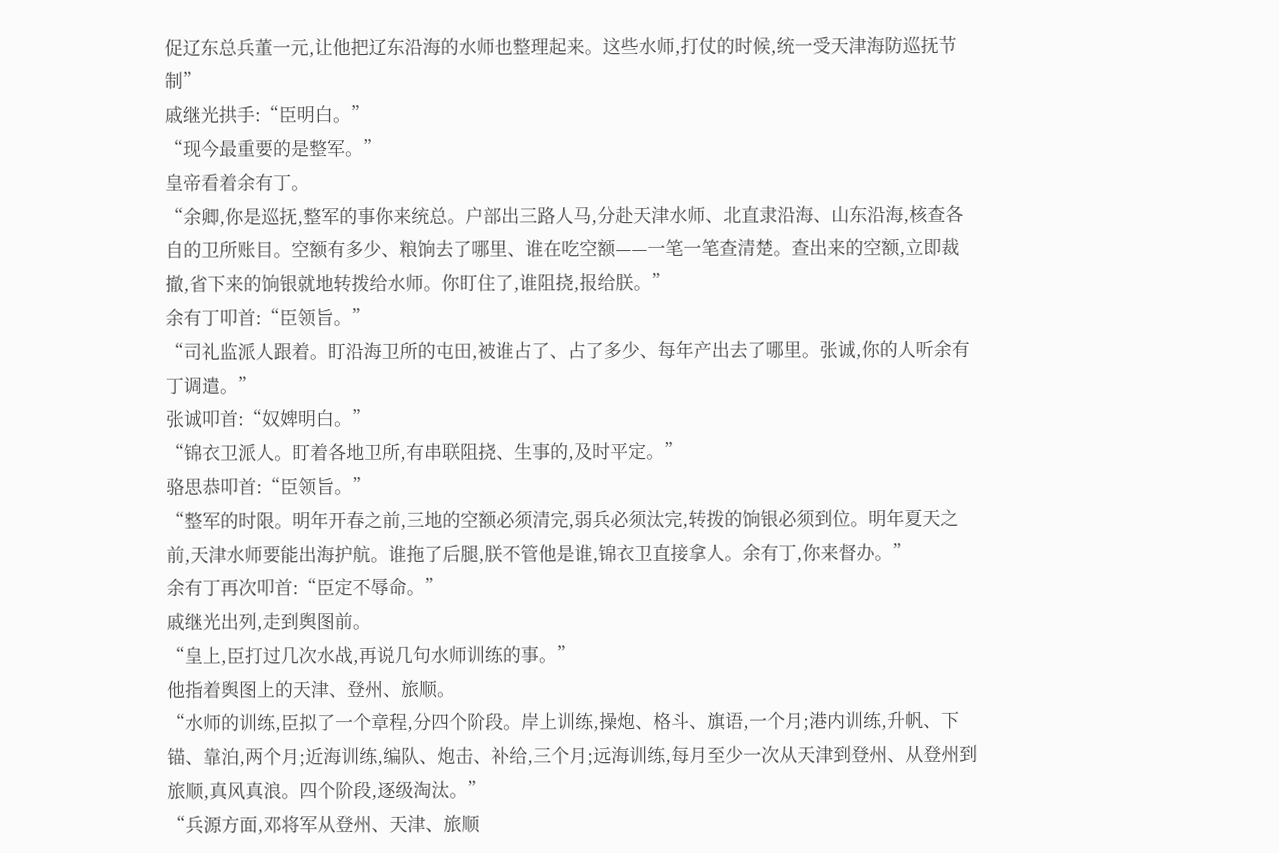促辽东总兵董一元,让他把辽东沿海的水师也整理起来。这些水师,打仗的时候,统一受天津海防巡抚节制”
戚继光拱手:“臣明白。”
“现今最重要的是整军。”
皇帝看着余有丁。
“余卿,你是巡抚,整军的事你来统总。户部出三路人马,分赴天津水师、北直隶沿海、山东沿海,核查各自的卫所账目。空额有多少、粮饷去了哪里、谁在吃空额——一笔一笔查清楚。查出来的空额,立即裁撤,省下来的饷银就地转拨给水师。你盯住了,谁阻挠,报给朕。”
余有丁叩首:“臣领旨。”
“司礼监派人跟着。盯沿海卫所的屯田,被谁占了、占了多少、每年产出去了哪里。张诚,你的人听余有丁调遣。”
张诚叩首:“奴婢明白。”
“锦衣卫派人。盯着各地卫所,有串联阻挠、生事的,及时平定。”
骆思恭叩首:“臣领旨。”
“整军的时限。明年开春之前,三地的空额必须清完,弱兵必须汰完,转拨的饷银必须到位。明年夏天之前,天津水师要能出海护航。谁拖了后腿,朕不管他是谁,锦衣卫直接拿人。余有丁,你来督办。”
余有丁再次叩首:“臣定不辱命。”
戚继光出列,走到舆图前。
“皇上,臣打过几次水战,再说几句水师训练的事。”
他指着舆图上的天津、登州、旅顺。
“水师的训练,臣拟了一个章程,分四个阶段。岸上训练,操炮、格斗、旗语,一个月;港内训练,升帆、下锚、靠泊,两个月;近海训练,编队、炮击、补给,三个月;远海训练,每月至少一次从天津到登州、从登州到旅顺,真风真浪。四个阶段,逐级淘汰。”
“兵源方面,邓将军从登州、天津、旅顺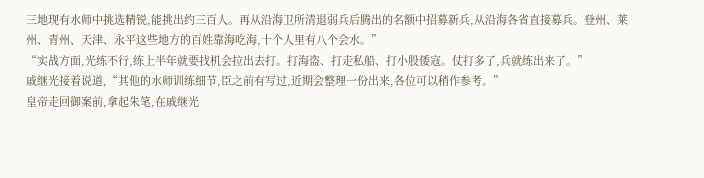三地现有水师中挑选精锐,能挑出约三百人。再从沿海卫所清退弱兵后腾出的名额中招募新兵,从沿海各省直接募兵。登州、莱州、青州、天津、永平这些地方的百姓靠海吃海,十个人里有八个会水。”
“实战方面,光练不行,练上半年就要找机会拉出去打。打海盗、打走私船、打小股倭寇。仗打多了,兵就练出来了。”
戚继光接着说道,“其他的水师训练细节,臣之前有写过,近期会整理一份出来,各位可以稍作参考。”
皇帝走回御案前,拿起朱笔,在戚继光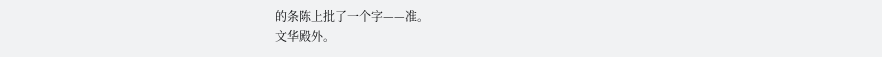的条陈上批了一个字——准。
文华殿外。